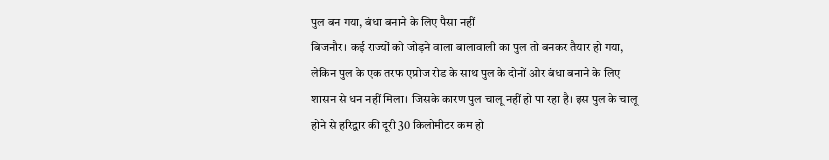पुल बन गया, बंधा बनाने के लिए पैसा नहीं
बिजनौर। कई राज्यों को जोड़ने वाला बालावाली का पुल तो बनकर तैयार हो गया, लेकिन पुल के एक तरफ एप्रोज रोड के साथ पुल के दोनों ओर बंधा बनाने के लिए शासन से धन नहीं मिला। जिसके कारण पुल चालू नहीं हो पा रहा है। इस पुल के चालू होने से हरिद्वार की दूरी 30 किलोमीटर कम हो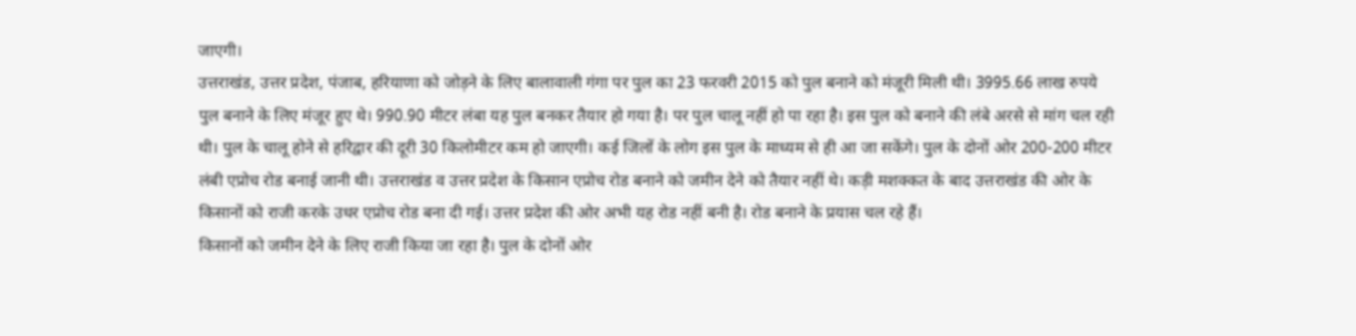जाएगी।
उत्तराखंड, उत्तर प्रदेश, पंजाब, हरियाणा को जोड़ने के लिए बालावाली गंगा पर पुल का 23 फरवरी 2015 को पुल बनाने को मंजूरी मिली थी। 3995.66 लाख रुपये पुल बनाने के लिए मंजूर हुए थे। 990.90 मीटर लंबा यह पुल बनकर तैयार हो गया है। पर पुल चालू नहीं हो पा रहा है। इस पुल को बनाने की लंबे अरसे से मांग चल रही थी। पुल के चालू होने से हरिद्वार की दूरी 30 किलोमीटर कम हो जाएगी। कई जिलों के लोग इस पुल के माध्यम से ही आ जा सकेंगे। पुल के दोनों ओर 200-200 मीटर लंबी एप्रोच रोड बनाई जानी थी। उत्तराखंड व उत्तर प्रदेश के किसान एप्रोच रोड बनाने को जमीन देने को तैयार नहीं थे। कड़ी मशक्कत के बाद उत्तराखंड की ओर के किसानों को राजी करके उधर एप्रोच रोड बना दी गई। उत्तर प्रदेश की ओर अभी यह रोड नहीं बनी है। रोड बनाने के प्रयास चल रहे हैं।
किसानों को जमीन देने के लिए राजी किया जा रहा है। पुल के दोनों ओर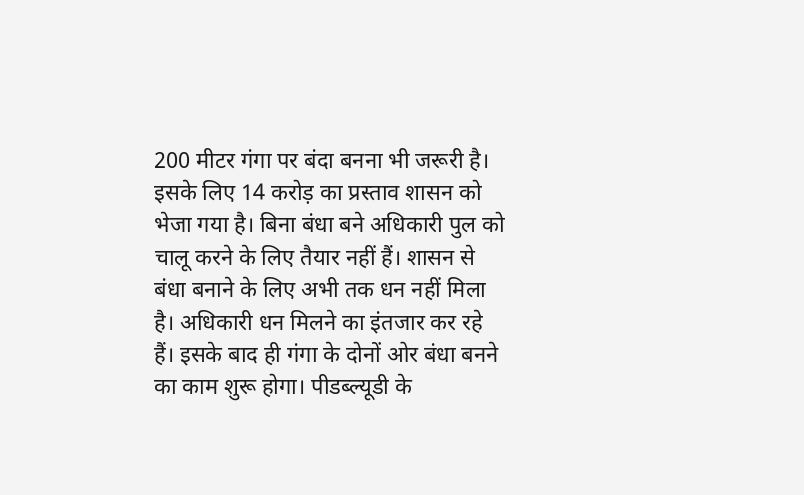200 मीटर गंगा पर बंदा बनना भी जरूरी है। इसके लिए 14 करोड़ का प्रस्ताव शासन को भेजा गया है। बिना बंधा बने अधिकारी पुल को चालू करने के लिए तैयार नहीं हैं। शासन से बंधा बनाने के लिए अभी तक धन नहीं मिला है। अधिकारी धन मिलने का इंतजार कर रहे हैं। इसके बाद ही गंगा के दोनों ओर बंधा बनने का काम शुरू होगा। पीडब्ल्यूडी के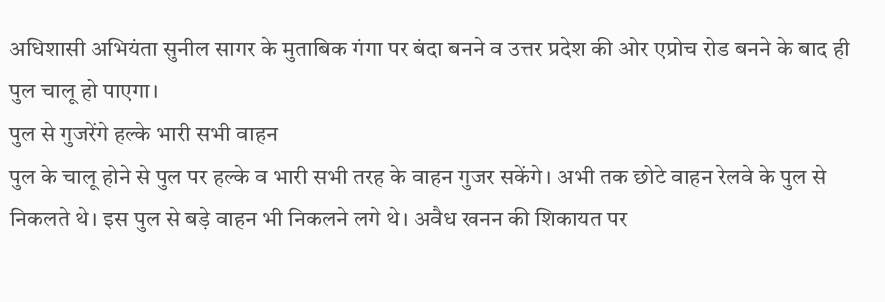अधिशासी अभियंता सुनील सागर के मुताबिक गंगा पर बंदा बनने व उत्तर प्रदेश की ओर एप्रोच रोड बनने के बाद ही पुल चालू हो पाएगा।
पुल से गुजरेंगे हल्के भारी सभी वाहन
पुल के चालू होने से पुल पर हल्के व भारी सभी तरह के वाहन गुजर सकेंगे। अभी तक छोटे वाहन रेलवे के पुल से निकलते थे। इस पुल से बड़े वाहन भी निकलने लगे थे। अवैध खनन की शिकायत पर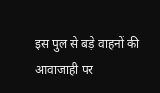इस पुल से बड़े वाहनों की आवाजाही पर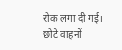रोक लगा दी गई। छोटे वाहनों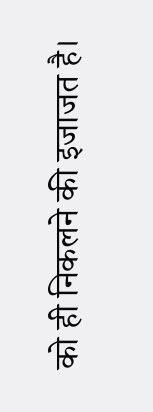को ही निकलने की इजाजत है।